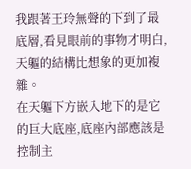我跟著王玲無聲的下到了最底層,看見眼前的事物才明白,天軀的結構比想象的更加複雜。
在天軀下方嵌入地下的是它的巨大底座,底座內部應該是控制主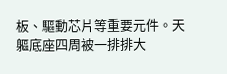板、驅動芯片等重要元件。天軀底座四周被一排排大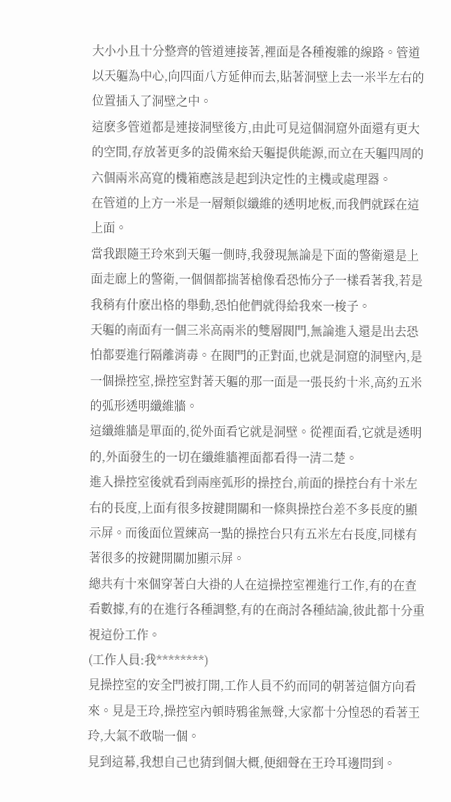大小小且十分整齊的管道連接著,裡面是各種複雜的線路。管道以天軀為中心,向四面八方延伸而去,貼著洞壁上去一米半左右的位置插入了洞壁之中。
這麽多管道都是連接洞壁後方,由此可見這個洞窟外面還有更大的空間,存放著更多的設備來給天軀提供能源,而立在天軀四周的六個兩米高寬的機箱應該是起到決定性的主機或處理器。
在管道的上方一米是一層類似纖維的透明地板,而我們就踩在這上面。
當我跟隨王玲來到天軀一側時,我發現無論是下面的警衛還是上面走廊上的警衛,一個個都揣著槍像看恐怖分子一樣看著我,若是我稍有什麽出格的舉動,恐怕他們就得給我來一梭子。
天軀的南面有一個三米高兩米的雙層閥門,無論進入還是出去恐怕都要進行隔離消毒。在閥門的正對面,也就是洞窟的洞壁內,是一個操控室,操控室對著天軀的那一面是一張長約十米,高約五米的弧形透明纖維牆。
這纖維牆是單面的,從外面看它就是洞壁。從裡面看,它就是透明的,外面發生的一切在纖維牆裡面都看得一清二楚。
進入操控室後就看到兩座弧形的操控台,前面的操控台有十米左右的長度,上面有很多按鍵開關和一條與操控台差不多長度的顯示屏。而後面位置練高一點的操控台只有五米左右長度,同樣有著很多的按鍵開關加顯示屏。
總共有十來個穿著白大褂的人在這操控室裡進行工作,有的在查看數據,有的在進行各種調整,有的在商討各種結論,彼此都十分重視這份工作。
(工作人員:我********)
見操控室的安全門被打開,工作人員不約而同的朝著這個方向看來。見是王玲,操控室內頓時鴉雀無聲,大家都十分惶恐的看著王玲,大氣不敢喘一個。
見到這幕,我想自己也猜到個大概,便細聲在王玲耳邊問到。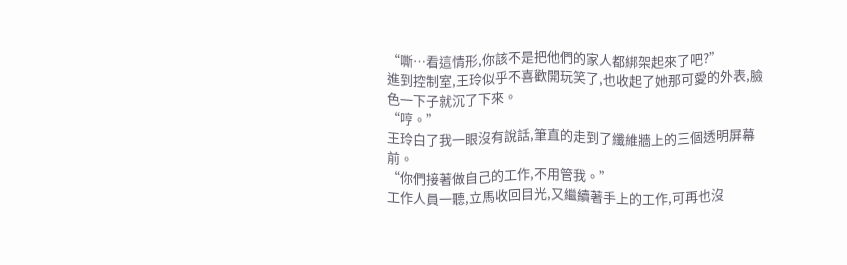“嘶…看這情形,你該不是把他們的家人都綁架起來了吧?”
進到控制室,王玲似乎不喜歡開玩笑了,也收起了她那可愛的外表,臉色一下子就沉了下來。
“哼。”
王玲白了我一眼沒有說話,筆直的走到了纖維牆上的三個透明屏幕前。
“你們接著做自己的工作,不用管我。”
工作人員一聽,立馬收回目光,又繼續著手上的工作,可再也沒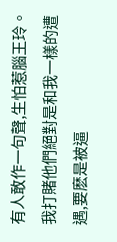有人敢作一句聲,生怕惹腦王玲。
我打賭他們絕對是和我一樣的遭遇,要麽是被逼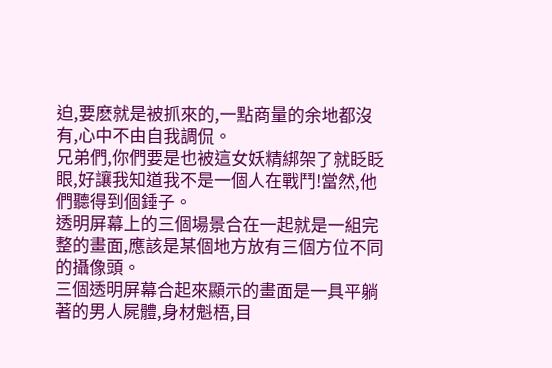迫,要麽就是被抓來的,一點商量的余地都沒有,心中不由自我調侃。
兄弟們,你們要是也被這女妖精綁架了就眨眨眼,好讓我知道我不是一個人在戰鬥!當然,他們聽得到個錘子。
透明屏幕上的三個場景合在一起就是一組完整的畫面,應該是某個地方放有三個方位不同的攝像頭。
三個透明屏幕合起來顯示的畫面是一具平躺著的男人屍體,身材魁梧,目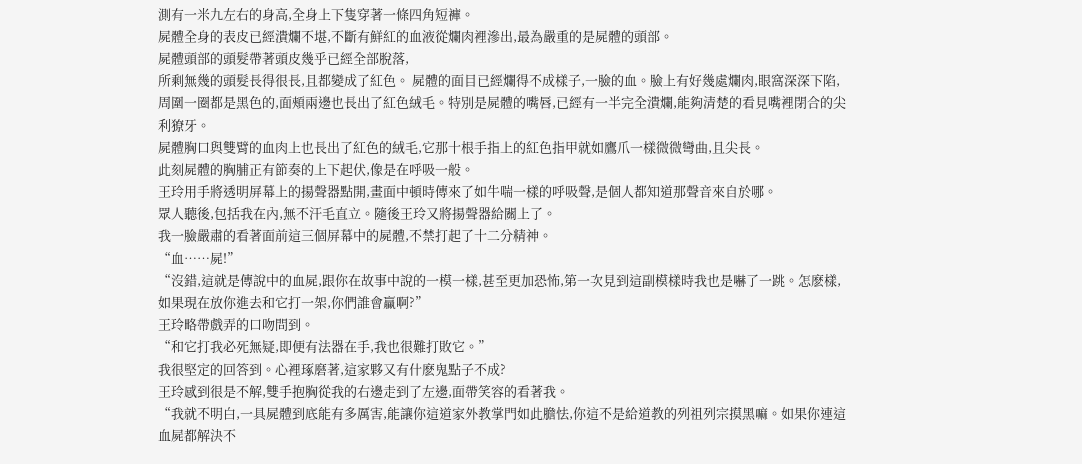測有一米九左右的身高,全身上下隻穿著一條四角短褲。
屍體全身的表皮已經潰爛不堪,不斷有鮮紅的血液從爛肉裡滲出,最為嚴重的是屍體的頭部。
屍體頭部的頭髮帶著頭皮幾乎已經全部脫落,
所剩無幾的頭髮長得很長,且都變成了紅色。 屍體的面目已經爛得不成樣子,一臉的血。臉上有好幾處爛肉,眼窩深深下陷,周圍一圈都是黑色的,面頰兩邊也長出了紅色絨毛。特別是屍體的嘴唇,已經有一半完全潰爛,能夠清楚的看見嘴裡閉合的尖利獠牙。
屍體胸口與雙臂的血肉上也長出了紅色的絨毛,它那十根手指上的紅色指甲就如鷹爪一樣微微彎曲,且尖長。
此刻屍體的胸脯正有節奏的上下起伏,像是在呼吸一般。
王玲用手將透明屏幕上的揚聲器點開,畫面中頓時傳來了如牛喘一樣的呼吸聲,是個人都知道那聲音來自於哪。
眾人聽後,包括我在內,無不汗毛直立。隨後王玲又將揚聲器給關上了。
我一臉嚴肅的看著面前這三個屏幕中的屍體,不禁打起了十二分精神。
“血……屍!”
“沒錯,這就是傳說中的血屍,跟你在故事中說的一模一樣,甚至更加恐怖,第一次見到這副模樣時我也是嚇了一跳。怎麽樣,如果現在放你進去和它打一架,你們誰會贏啊?”
王玲略帶戲弄的口吻問到。
“和它打我必死無疑,即便有法器在手,我也很難打敗它。”
我很堅定的回答到。心裡琢磨著,這家夥又有什麽鬼點子不成?
王玲感到很是不解,雙手抱胸從我的右邊走到了左邊,面帶笑容的看著我。
“我就不明白,一具屍體到底能有多厲害,能讓你這道家外教掌門如此膽怯,你這不是給道教的列祖列宗摸黑嘛。如果你連這血屍都解決不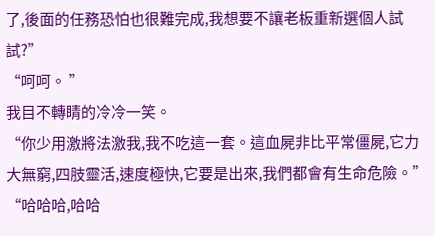了,後面的任務恐怕也很難完成,我想要不讓老板重新選個人試試?”
“呵呵。 ”
我目不轉睛的冷冷一笑。
“你少用激將法激我,我不吃這一套。這血屍非比平常僵屍,它力大無窮,四肢靈活,速度極快,它要是出來,我們都會有生命危險。”
“哈哈哈,哈哈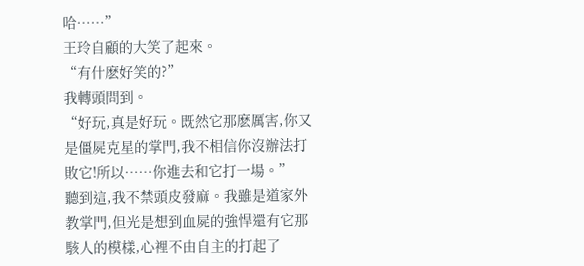哈……”
王玲自顧的大笑了起來。
“有什麽好笑的?”
我轉頭問到。
“好玩,真是好玩。既然它那麽厲害,你又是僵屍克星的掌門,我不相信你沒辦法打敗它!所以……你進去和它打一場。”
聽到這,我不禁頭皮發麻。我雖是道家外教掌門,但光是想到血屍的強悍還有它那駭人的模樣,心裡不由自主的打起了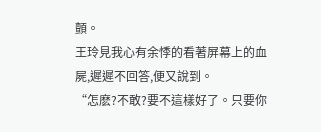顫。
王玲見我心有余悸的看著屏幕上的血屍,遲遲不回答,便又說到。
“怎麽?不敢?要不這樣好了。只要你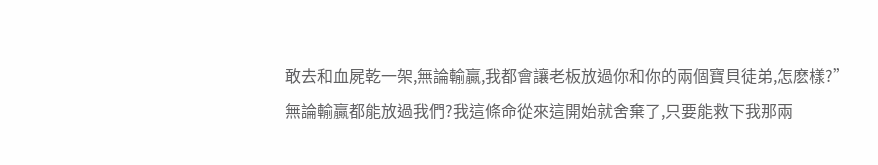敢去和血屍乾一架,無論輸贏,我都會讓老板放過你和你的兩個寶貝徒弟,怎麽樣?”
無論輸贏都能放過我們?我這條命從來這開始就舍棄了,只要能救下我那兩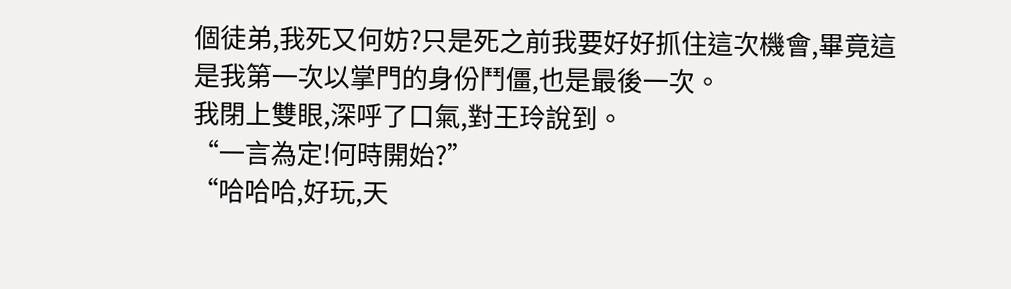個徒弟,我死又何妨?只是死之前我要好好抓住這次機會,畢竟這是我第一次以掌門的身份鬥僵,也是最後一次。
我閉上雙眼,深呼了口氣,對王玲說到。
“一言為定!何時開始?”
“哈哈哈,好玩,天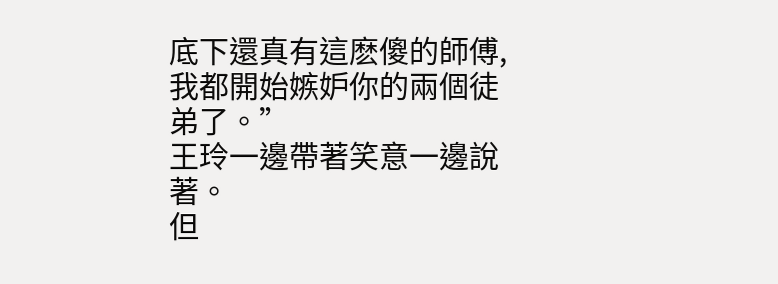底下還真有這麽傻的師傅,我都開始嫉妒你的兩個徒弟了。”
王玲一邊帶著笑意一邊說著。
但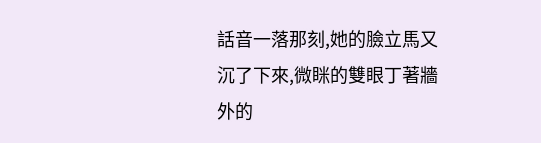話音一落那刻,她的臉立馬又沉了下來,微眯的雙眼丁著牆外的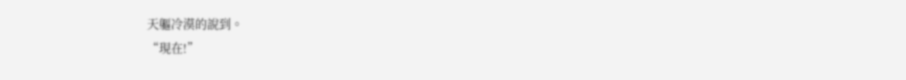天軀冷漠的說到。
“現在!”